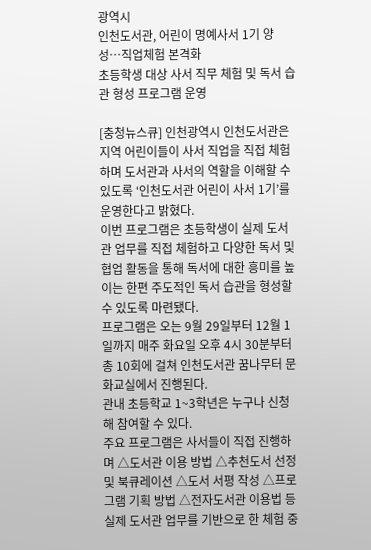광역시
인천도서관, 어린이 명예사서 1기 양성…직업체험 본격화
초등학생 대상 사서 직무 체험 및 독서 습관 형성 프로그램 운영

[충청뉴스큐] 인천광역시 인천도서관은 지역 어린이들이 사서 직업을 직접 체험하며 도서관과 사서의 역할을 이해할 수 있도록 ‘인천도서관 어린이 사서 1기’를 운영한다고 밝혔다.
이번 프로그램은 초등학생이 실제 도서관 업무를 직접 체험하고 다양한 독서 및 협업 활동을 통해 독서에 대한 흥미를 높이는 한편 주도적인 독서 습관을 형성할 수 있도록 마련됐다.
프로그램은 오는 9월 29일부터 12월 1일까지 매주 화요일 오후 4시 30분부터 총 10회에 걸쳐 인천도서관 꿈나무터 문화교실에서 진행된다.
관내 초등학교 1~3학년은 누구나 신청해 참여할 수 있다.
주요 프로그램은 사서들이 직접 진행하며 △도서관 이용 방법 △추천도서 선정 및 북큐레이션 △도서 서평 작성 △프로그램 기획 방법 △전자도서관 이용법 등 실제 도서관 업무를 기반으로 한 체험 중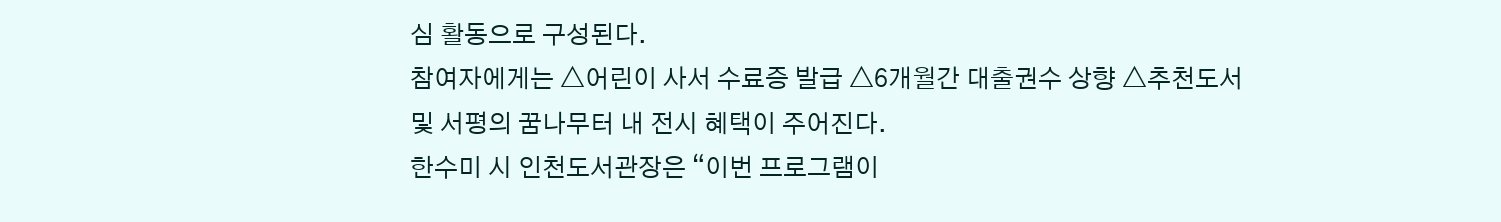심 활동으로 구성된다.
참여자에게는 △어린이 사서 수료증 발급 △6개월간 대출권수 상향 △추천도서 및 서평의 꿈나무터 내 전시 혜택이 주어진다.
한수미 시 인천도서관장은 “이번 프로그램이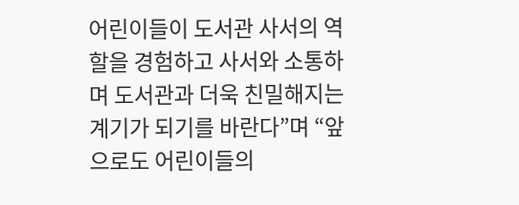어린이들이 도서관 사서의 역할을 경험하고 사서와 소통하며 도서관과 더욱 친밀해지는 계기가 되기를 바란다”며 “앞으로도 어린이들의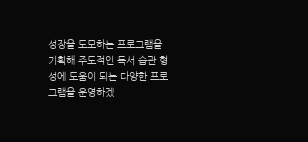성장을 도모하는 프로그램을 기획해 주도적인 독서 습관 형성에 도움이 되는 다양한 프로그램을 운영하겠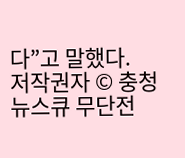다”고 말했다.
저작권자 © 충청뉴스큐 무단전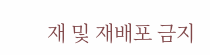재 및 재배포 금지